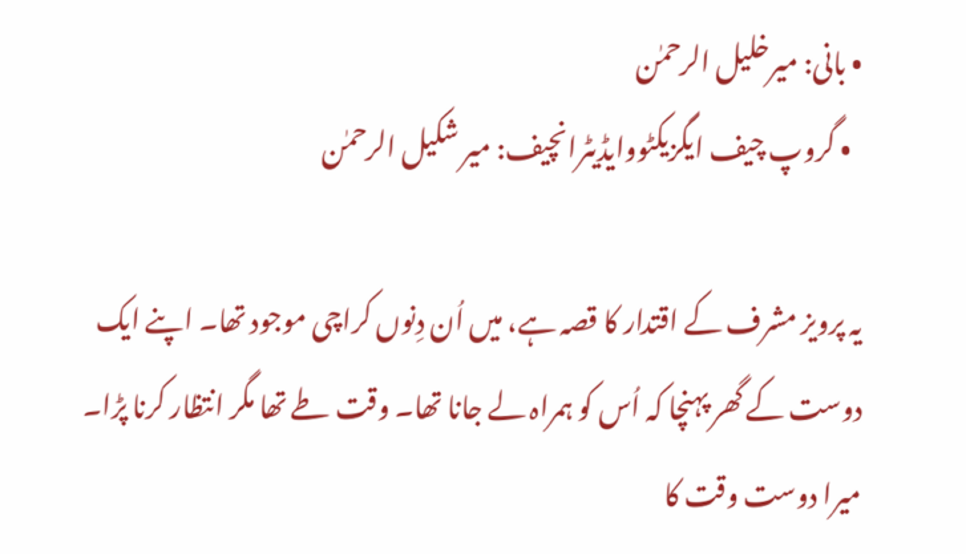• بانی: میرخلیل الرحمٰن
  • گروپ چیف ایگزیکٹووایڈیٹرانچیف: میر شکیل الرحمٰن

یہ پرویز مشرف کے اقتدار کا قصہ ہے، میں اُن دِنوں کراچی موجود تھا۔ اپنے ایک دوست کے گھر پہنچا کہ اُس کو ہمراہ لے جانا تھا۔ وقت طے تھا مگر انتظار کرنا پڑا۔ میرا دوست وقت کا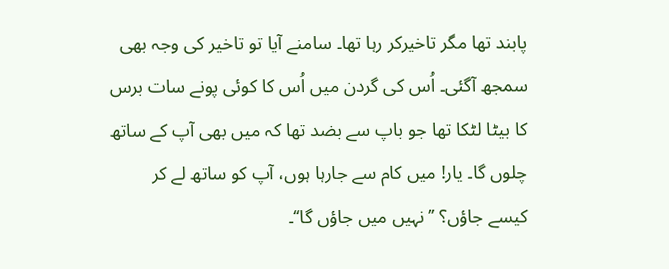پابند تھا مگر تاخیرکر رہا تھا۔ سامنے آیا تو تاخیر کی وجہ بھی سمجھ آگئی۔ اُس کی گردن میں اُس کا کوئی پونے سات برس کا بیٹا لٹکا تھا جو باپ سے بضد تھا کہ میں بھی آپ کے ساتھ چلوں گا۔ یار! میں کام سے جارہا ہوں، آپ کو ساتھ لے کر کیسے جاؤں؟ ’’نہیں میں جاؤں گا‘‘۔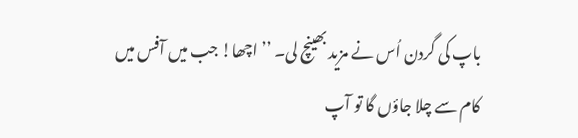باپ کی گردن اُس نے مزید بھینچ لی۔ ’’اچھا! جب میں آفس میں کام سے چلا جاؤں گا تو آپ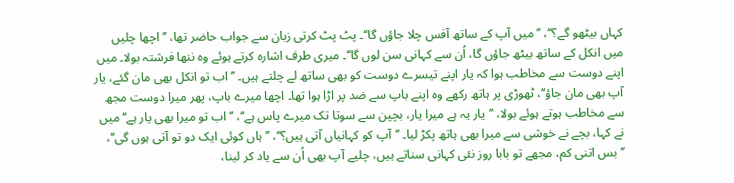کہاں بیٹھو گے؟‘‘، ’’میں آپ کے ساتھ آفس چلا جاؤں گا‘‘۔ پٹ پٹ کرتی زبان سے جواب حاضر تھا، ’’اچھا چلیں میں انکل کے ساتھ بیٹھ جاؤں گا، اُن سے کہانی سن لوں گا‘‘۔ میری طرف اشارہ کرتے ہوئے وہ ننھا فرشتہ بولا۔ میں اپنے دوست سے مخاطب ہوا کہ یار اپنے تیسرے دوست کو بھی ساتھ لے چلتے ہیں۔ ’’اب تو انکل بھی مان گئے، یار آپ بھی مان جاؤ‘‘، ٹھوڑی پر ہاتھ رکھے وہ اپنے باپ سے ضد پر اڑا ہوا تھا۔ اچھا میرے باپ، پھر میرا دوست مجھ سے مخاطب ہوتے ہوئے بولا، ’’یار یہ ہے میرا یار، بچپن سے سوتا تک میرے پاس ہے‘‘، ’’ اب تو میرا بھی یار ہے‘‘ میں نے کہا، بچے نے خوشی سے میرا بھی ہاتھ پکڑ لیا۔ ’’آپ کو کہانیاں آتی ہیں؟‘‘، ’’ہاں کوئی ایک دو تو آتی ہوں گی‘‘، ’’بس اتنی کم، مجھے تو بابا روز نئی کہانی سناتے ہیں، چلیے آپ بھی اُن سے یاد کر لینا،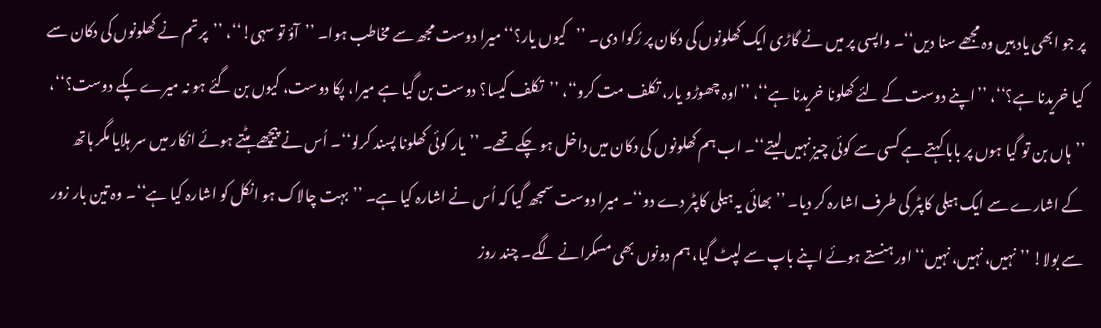پر جو ابھی یاد ہیں وہ مجھے سنا دیں‘‘۔ واپسی پر میں نے گاڑی ایک کھلونوں کی دکان پر رُکوا دی۔ ’’کیوں یار؟‘‘ میرا دوست مجھ سے مخاطب ہوا۔ ’’آؤ تو سہی!‘‘، ’’پر تم نے کھلونوں کی دکان سے کیا خریدنا ہے؟‘‘، ’’اپنے دوست کے لئے کھلونا خریدنا ہے‘‘، ’’اوہ چھوڑو یار، تکلف مت کرو‘‘، ’’تکلف کیسا؟ دوست بن گیا ہے میرا، پکا دوست، کیوں بن گئے ہو نہ میرے پکے دوست؟‘‘، ’’ہاں بن تو گیا ہوں پر بابا کہتے ہے کسی سے کوئی چیز نہیں لیتے‘‘۔ اب ہم کھلونوں کی دکان میں داخل ہو چکے تھے۔ ’’یار کوئی کھلونا پسند کرلو‘‘۔ اُس نے پیچھے ہٹتے ہوئے انکار میں سر ہلایا مگر ہاتھ کے اشارے سے ایک ہیلی کاپٹر کی طرف اشارہ کر دیا۔ ’’بھائی یہ ہیلی کاپٹر دے دو‘‘۔ میرا دوست سمجھ گیا کہ اُس نے اشارہ کیا ہے۔ ’’بہت چالاک ہو انکل کو اشارہ کیا ہے‘‘۔ وہ تین بار زور سے بولا! ’’نہیں، نہیں، نہیں‘‘ اور ہنستے ہوئے اپنے باپ سے لپٹ گیا، ہم دونوں بھی مسکرانے لگے۔ چند روز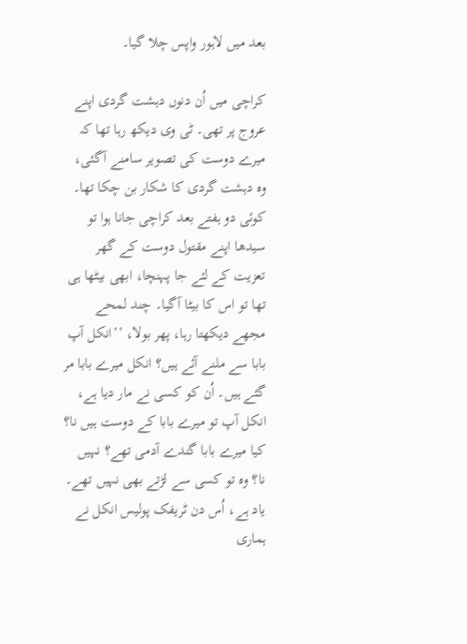بعد میں لاہور واپس چلا گیا۔

کراچی میں اُن دنوں دہشت گردی اپنے عروج پر تھی۔ ٹی وی دیکھ رہا تھا کہ میرے دوست کی تصویر سامنے آگئی، وہ دہشت گردی کا شکار بن چکا تھا۔ کوئی دو ہفتے بعد کراچی جانا ہوا تو سیدھا اپنے مقتول دوست کے گھر تعزیت کے لئے جا پہنچا، ابھی بیٹھا ہی تھا تو اس کا بیٹا آگیا۔ چند لمحے مجھے دیکھتا رہا، پھر بولا، ’’انکل آپ بابا سے ملنے آئے ہیں؟ انکل میرے بابا مر گئے ہیں۔ اُن کو کسی نے مار دیا ہے، انکل آپ تو میرے بابا کے دوست ہیں نا؟ کیا میرے بابا گندے آدمی تھے؟ نہیں نا؟ وہ تو کسی سے لڑتے بھی نہیں تھے۔ یاد ہے، اُس دن ٹریفک پولیس انکل نے ہماری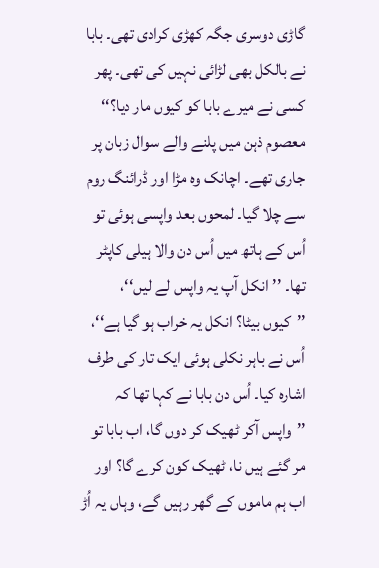گاڑی دوسری جگہ کھڑی کرادی تھی۔ بابا نے بالکل بھی لڑائی نہیں کی تھی۔ پھر کسی نے میرے بابا کو کیوں مار دیا؟‘‘ معصوم ذہن میں پلنے والے سوال زبان پر جاری تھے۔ اچانک وہ مڑا اور ڈرائنگ روم سے چلا گیا۔ لمحوں بعد واپسی ہوئی تو اُس کے ہاتھ میں اُس دن والا ہیلی کاپٹر تھا۔ ’’انکل آپ یہ واپس لے لیں‘‘، ’’کیوں بیٹا؟ انکل یہ خراب ہو گیا ہے‘‘، اُس نے باہر نکلی ہوئی ایک تار کی طرف اشارہ کیا۔ اُس دن بابا نے کہا تھا کہ ’’واپس آکر ٹھیک کر دوں گا، اب بابا تو مر گئے ہیں نا، ٹھیک کون کرے گا؟ اور اب ہم ماموں کے گھر رہیں گے، وہاں یہ اُڑ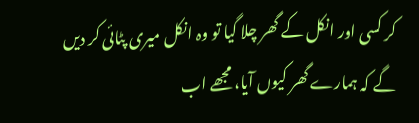کر کسی اور انکل کے گھر چلا گیا تو وہ انکل میری پٹائی کر دیں گے کہ ہمارے گھر کیوں آیا، مجھے اب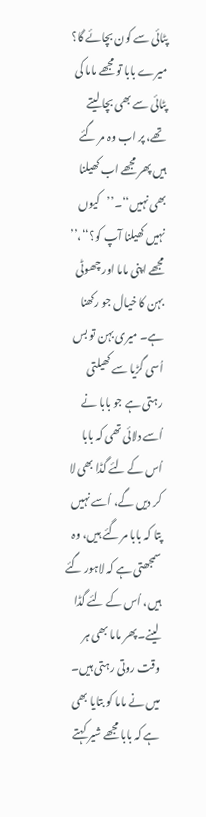پٹائی سے کون بچائے گا؟ میرے بابا تو مجھے ماما کی پٹائی سے بھی بچا لیتے تھے، پر اب وہ مر گئے ہیں پھر مجھے اب کھیلنا بھی نہیں‘‘۔’’کیوں نہیں کھیلنا آپ کو؟‘‘،’’ مجھے اپنی ماما اور چھوٹی بہن کا خیال جو رکھنا ہے۔ میری بہن تو بس اُسی گڑیا سے کھیلتی رہتی ہے جو بابا نے اُسے دلائی تھی کہ بابا اُس کے لئے گڈا بھی لا کر دیں گے، اُسے نہیں پتا کہ بابا مر گئے ہیں، وہ سمجھتی ہے کہ لاہور گئے ہیں، اُس کے لئے گڈا لینے۔ پھر ماما بھی ہر وقت روتی رہتی ہیں۔ میں نے ماما کو بتایا بھی ہے کہ بابا مجھے شیر کہتے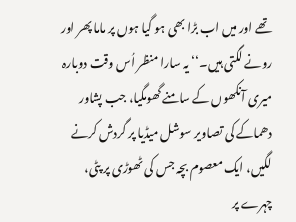تھے اور میں اب بڑا بھی ہو گیا ہوں پر ماما پھر اور رونے لگتی ہیں۔‘‘ یہ سارا منظر اُس وقت دوبارہ میری آنکھوں کے سامنے گھومگیا، جب پشاور دھماکے کی تصاویر سوشل میڈیا پر گردش کرنے لگیں، ایک معصوم بچہ جس کی ٹھوڑی پر پٹی، چہرے پر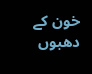خون کے دھبوں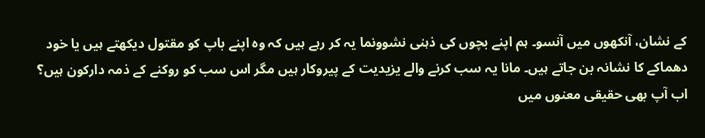کے نشان، آنکھوں میں آنسو۔ ہم اپنے بچوں کی ذہنی نشوونما یہ کر رہے ہیں کہ وہ اپنے باپ کو مقتول دیکھتے ہیں یا خود دھماکے کا نشانہ بن جاتے ہیں۔ مانا یہ سب کرنے والے یزیدیت کے پیروکار ہیں مگر اس سب کو روکنے کے ذمہ دارکون ہیں؟ اب آپ بھی حقیقی معنوں میں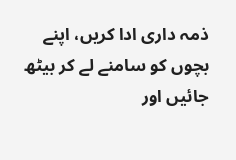ذمہ داری ادا کریں، اپنے بچوں کو سامنے لے کر بیٹھ جائیں اور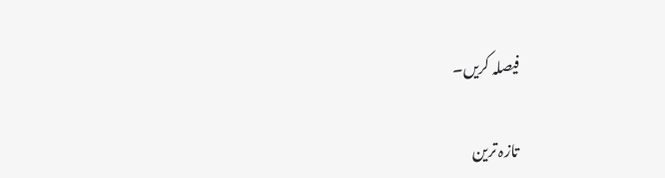فیصلہ کریں۔

تازہ ترین